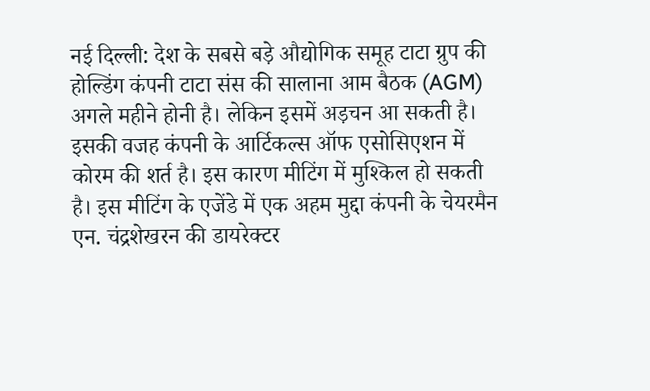नई दिल्ली: देश के सबसे बड़े औद्योगिक समूह टाटा ग्रुप की होल्डिंग कंपनी टाटा संस की सालाना आम बैठक (AGM) अगले महीने होनी है। लेकिन इसमें अड़चन आ सकती है। इसकी वजह कंपनी के आर्टिकल्स ऑफ एसोसिएशन में कोरम की शर्त है। इस कारण मीटिंग में मुश्किल हो सकती है। इस मीटिंग के एजेंडे में एक अहम मुद्दा कंपनी के चेयरमैन एन. चंद्रशेखरन की डायरेक्टर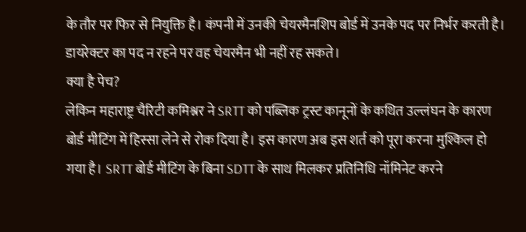के तौर पर फिर से नियुक्ति है। कंपनी में उनकी चेयरमैनशिप बोर्ड में उनके पद पर निर्भर करती है। डायरेक्टर का पद न रहने पर वह चेयरमैन भी नहीं रह सकते।
क्या है पेच?
लेकिन महाराष्ट्र चैरिटी कमिश्नर ने SRTT को पब्लिक ट्रस्ट कानूनों के कथित उल्लंघन के कारण बोर्ड मीटिंग में हिस्सा लेने से रोक दिया है। इस कारण अब इस शर्त को पूरा करना मुश्किल हो गया है। SRTT बोर्ड मीटिंग के बिना SDTT के साथ मिलकर प्रतिनिधि नॉमिनेट करने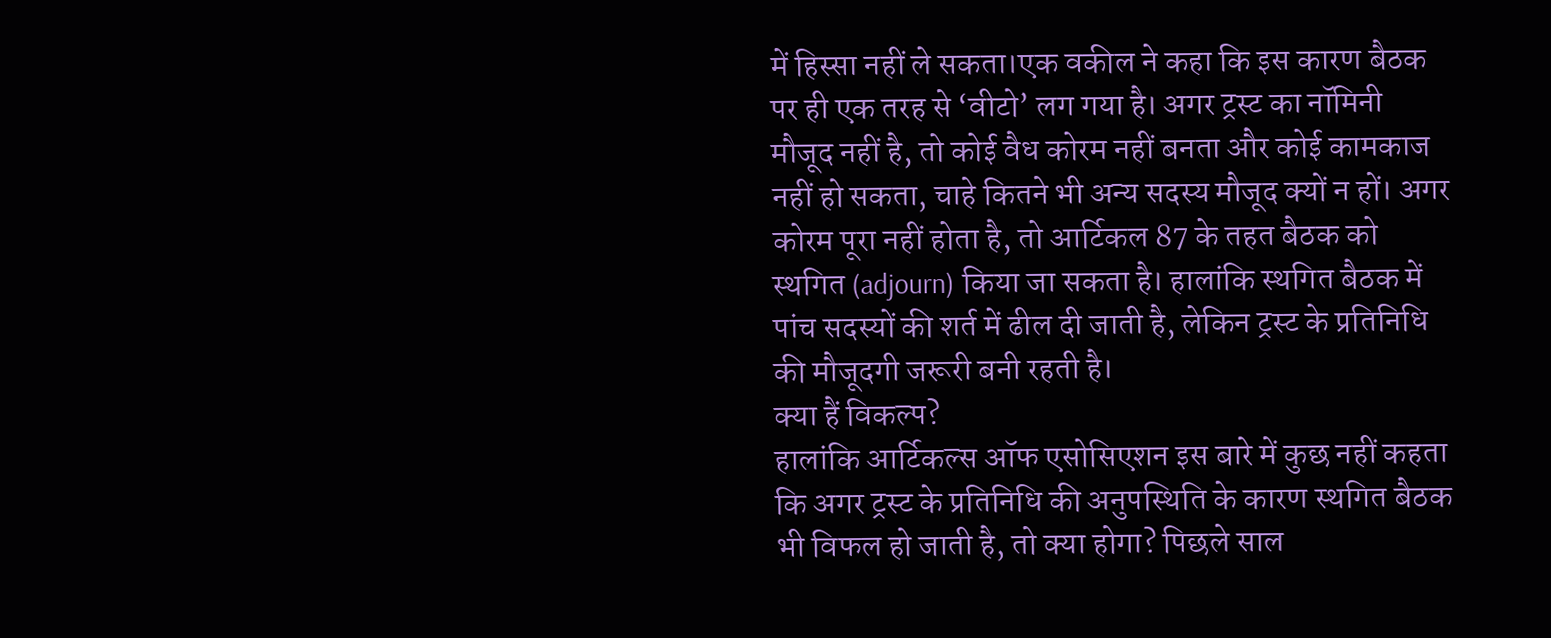में हिस्सा नहीं ले सकता।एक वकील ने कहा कि इस कारण बैठक पर ही एक तरह से ‘वीटो’ लग गया है। अगर ट्रस्ट का नॉमिनी मौजूद नहीं है, तो कोई वैध कोरम नहीं बनता और कोई कामकाज नहीं हो सकता, चाहे कितने भी अन्य सदस्य मौजूद क्यों न हों। अगर कोरम पूरा नहीं होता है, तो आर्टिकल 87 के तहत बैठक को स्थगित (adjourn) किया जा सकता है। हालांकि स्थगित बैठक में पांच सदस्यों की शर्त में ढील दी जाती है, लेकिन ट्रस्ट के प्रतिनिधि की मौजूदगी जरूरी बनी रहती है।
क्या हैं विकल्प?
हालांकि आर्टिकल्स ऑफ एसोसिएशन इस बारे में कुछ नहीं कहता कि अगर ट्रस्ट के प्रतिनिधि की अनुपस्थिति के कारण स्थगित बैठक भी विफल हो जाती है, तो क्या होगा? पिछले साल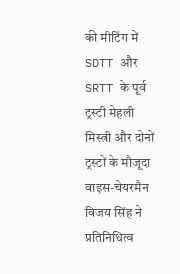की मीटिंग में SDTT और SRTT के पूर्व ट्रस्टी मेहली मिस्त्री और दोनों ट्रस्टों के मौजूदा वाइस-चेयरमैन विजय सिंह ने प्रतिनिधित्व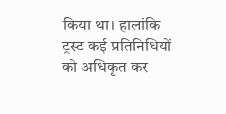किया था। हालांकि ट्रस्ट कई प्रतिनिधियों को अधिकृत कर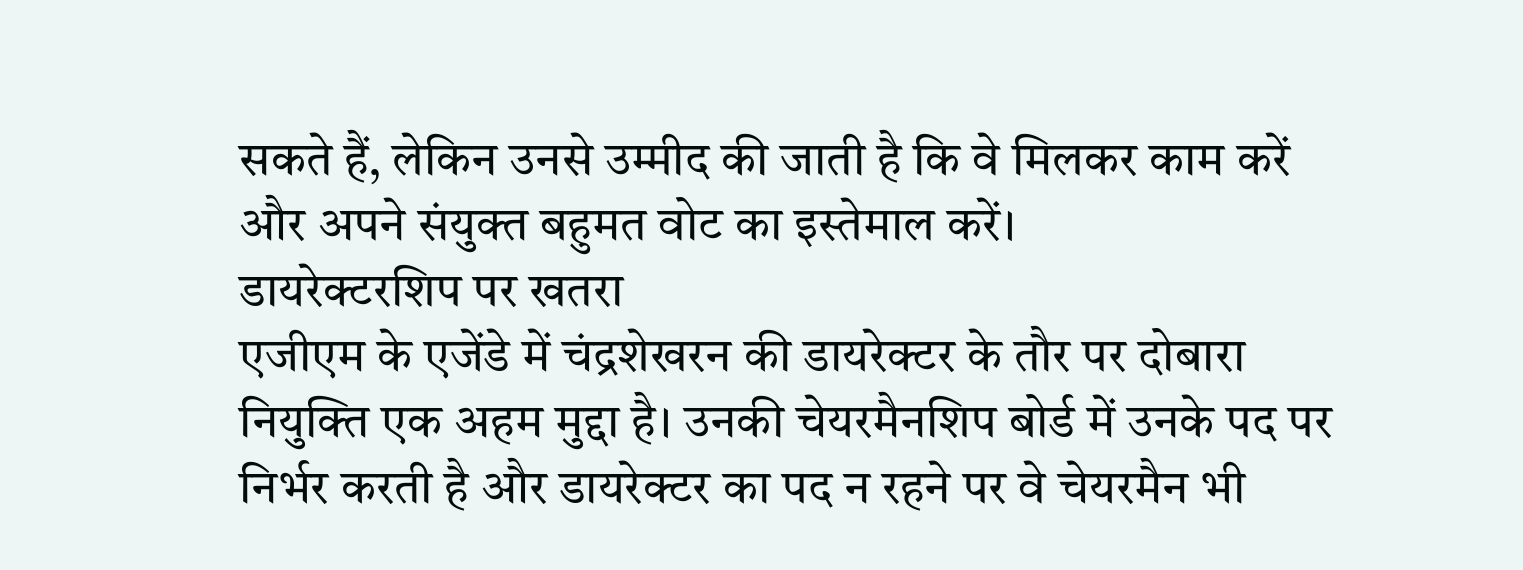सकते हैं, लेकिन उनसे उम्मीद की जाती है कि वे मिलकर काम करें और अपने संयुक्त बहुमत वोट का इस्तेमाल करें।
डायरेक्टरशिप पर खतरा
एजीएम के एजेंडे में चंद्रशेखरन की डायरेक्टर के तौर पर दोबारा नियुक्ति एक अहम मुद्दा है। उनकी चेयरमैनशिप बोर्ड में उनके पद पर निर्भर करती है और डायरेक्टर का पद न रहने पर वे चेयरमैन भी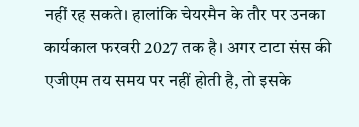नहीं रह सकते। हालांकि चेयरमैन के तौर पर उनका कार्यकाल फरवरी 2027 तक है। अगर टाटा संस की एजीएम तय समय पर नहीं होती है, तो इसके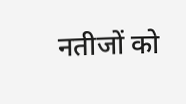नतीजों को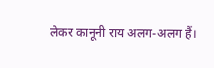लेकर कानूनी राय अलग-अलग हैं।